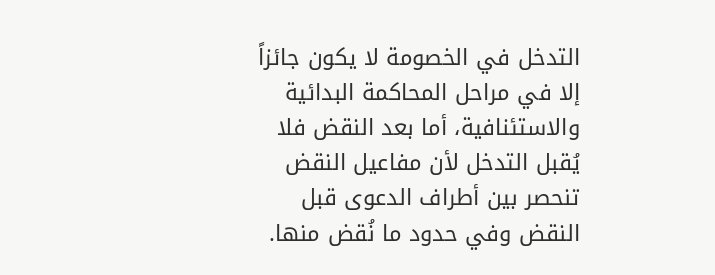التدخل في الخصومة لا يكون جائزاً إلا في مراحل المحاكمة البدائية والاستئنافية، أما بعد النقض فلا يُقبل التدخل لأن مفاعيل النقض تنحصر بين أطراف الدعوى قبل النقض وفي حدود ما نُقض منها.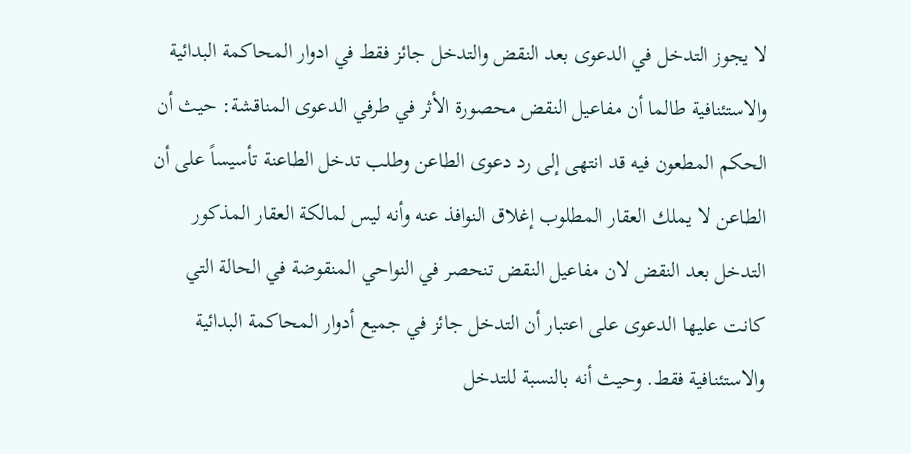لا يجوز التدخل في الدعوى بعد النقض والتدخل جائز فقط في ادوار المحاكمة البدائية والاستئنافية طالما أن مفاعيل النقض محصورة الأثر في طرفي الدعوى المناقشة: حيث أن الحكم المطعون فيه قد انتهى إلى رد دعوى الطاعن وطلب تدخل الطاعنة تأسيساً على أن الطاعن لا يملك العقار المطلوب إغلاق النوافذ عنه وأنه ليس لمالكة العقار المذكور التدخل بعد النقض لان مفاعيل النقض تنحصر في النواحي المنقوضة في الحالة التي كانت عليها الدعوى على اعتبار أن التدخل جائز في جميع أدوار المحاكمة البدائية والاستئنافية فقط. وحيث أنه بالنسبة للتدخل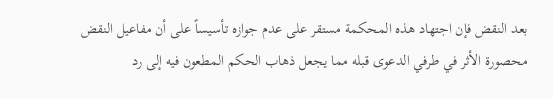بعد النقض فإن اجتهاد هذه المحكمة مستقر على عدم جوازه تأسيساً على أن مفاعيل النقض محصورة الأثر في طرفي الدعوى قبله مما يجعل ذهاب الحكم المطعون فيه إلى رد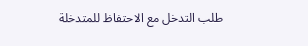طلب التدخل مع الاحتفاظ للمتدخلة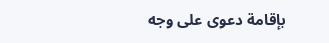بإقامة دعوى على وجه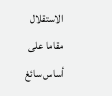الاستقلال مقاما على أساس سائغ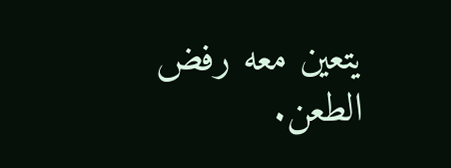يتعين معه رفض الطعن.